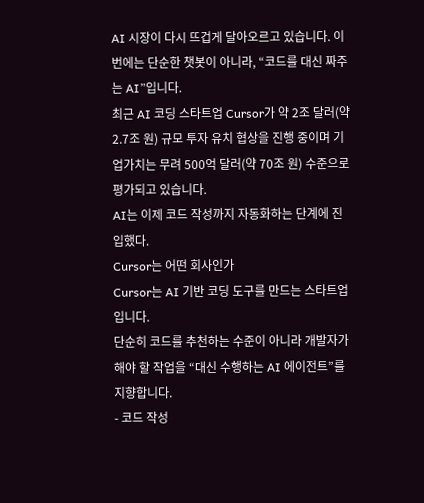AI 시장이 다시 뜨겁게 달아오르고 있습니다. 이번에는 단순한 챗봇이 아니라, “코드를 대신 짜주는 AI”입니다.
최근 AI 코딩 스타트업 Cursor가 약 2조 달러(약 2.7조 원) 규모 투자 유치 협상을 진행 중이며 기업가치는 무려 500억 달러(약 70조 원) 수준으로 평가되고 있습니다.
AI는 이제 코드 작성까지 자동화하는 단계에 진입했다.
Cursor는 어떤 회사인가
Cursor는 AI 기반 코딩 도구를 만드는 스타트업입니다.
단순히 코드를 추천하는 수준이 아니라 개발자가 해야 할 작업을 “대신 수행하는 AI 에이전트”를 지향합니다.
- 코드 작성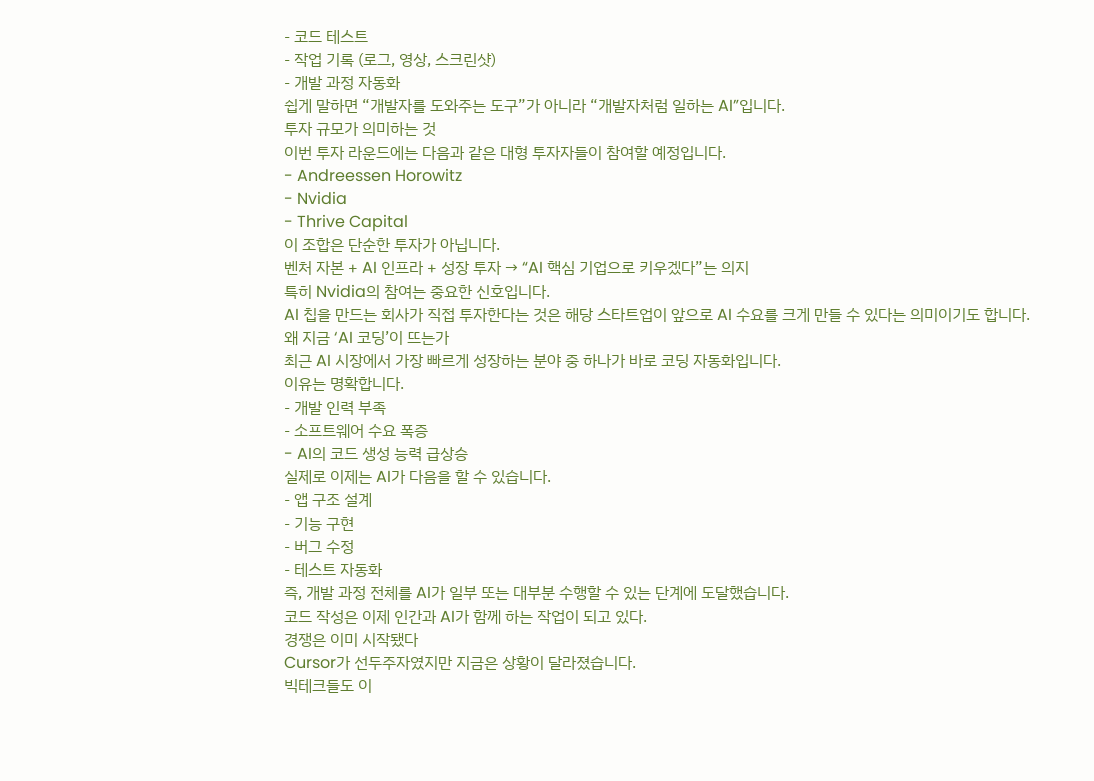- 코드 테스트
- 작업 기록 (로그, 영상, 스크린샷)
- 개발 과정 자동화
쉽게 말하면 “개발자를 도와주는 도구”가 아니라 “개발자처럼 일하는 AI”입니다.
투자 규모가 의미하는 것
이번 투자 라운드에는 다음과 같은 대형 투자자들이 참여할 예정입니다.
- Andreessen Horowitz
- Nvidia
- Thrive Capital
이 조합은 단순한 투자가 아닙니다.
벤처 자본 + AI 인프라 + 성장 투자 → “AI 핵심 기업으로 키우겠다”는 의지
특히 Nvidia의 참여는 중요한 신호입니다.
AI 칩을 만드는 회사가 직접 투자한다는 것은 해당 스타트업이 앞으로 AI 수요를 크게 만들 수 있다는 의미이기도 합니다.
왜 지금 ‘AI 코딩’이 뜨는가
최근 AI 시장에서 가장 빠르게 성장하는 분야 중 하나가 바로 코딩 자동화입니다.
이유는 명확합니다.
- 개발 인력 부족
- 소프트웨어 수요 폭증
- AI의 코드 생성 능력 급상승
실제로 이제는 AI가 다음을 할 수 있습니다.
- 앱 구조 설계
- 기능 구현
- 버그 수정
- 테스트 자동화
즉, 개발 과정 전체를 AI가 일부 또는 대부분 수행할 수 있는 단계에 도달했습니다.
코드 작성은 이제 인간과 AI가 함께 하는 작업이 되고 있다.
경쟁은 이미 시작됐다
Cursor가 선두주자였지만 지금은 상황이 달라졌습니다.
빅테크들도 이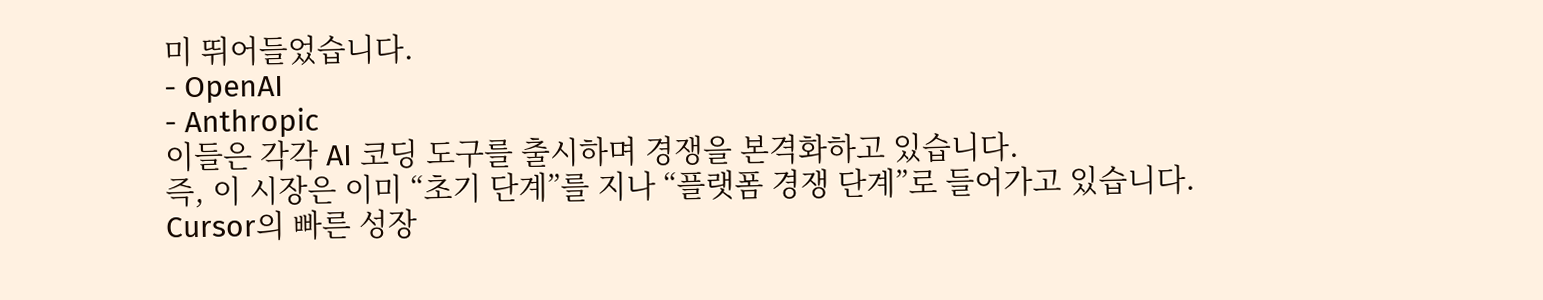미 뛰어들었습니다.
- OpenAI
- Anthropic
이들은 각각 AI 코딩 도구를 출시하며 경쟁을 본격화하고 있습니다.
즉, 이 시장은 이미 “초기 단계”를 지나 “플랫폼 경쟁 단계”로 들어가고 있습니다.
Cursor의 빠른 성장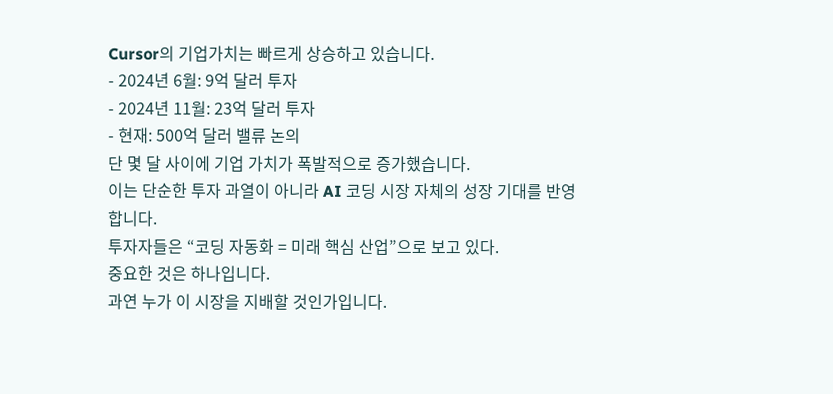Cursor의 기업가치는 빠르게 상승하고 있습니다.
- 2024년 6월: 9억 달러 투자
- 2024년 11월: 23억 달러 투자
- 현재: 500억 달러 밸류 논의
단 몇 달 사이에 기업 가치가 폭발적으로 증가했습니다.
이는 단순한 투자 과열이 아니라 AI 코딩 시장 자체의 성장 기대를 반영합니다.
투자자들은 “코딩 자동화 = 미래 핵심 산업”으로 보고 있다.
중요한 것은 하나입니다.
과연 누가 이 시장을 지배할 것인가입니다.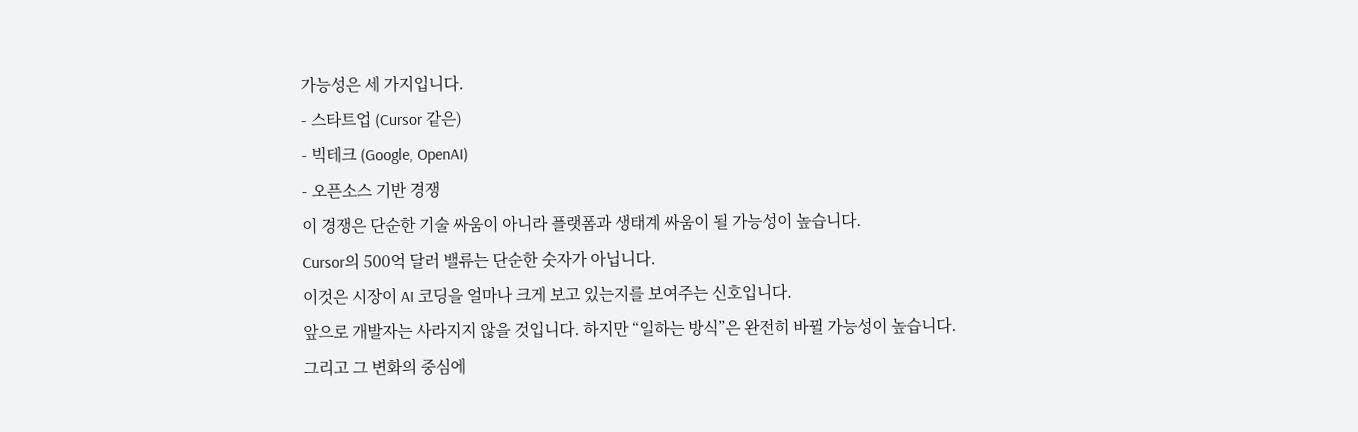가능성은 세 가지입니다.
- 스타트업 (Cursor 같은)
- 빅테크 (Google, OpenAI)
- 오픈소스 기반 경쟁
이 경쟁은 단순한 기술 싸움이 아니라 플랫폼과 생태계 싸움이 될 가능성이 높습니다.
Cursor의 500억 달러 밸류는 단순한 숫자가 아닙니다.
이것은 시장이 AI 코딩을 얼마나 크게 보고 있는지를 보여주는 신호입니다.
앞으로 개발자는 사라지지 않을 것입니다. 하지만 “일하는 방식”은 완전히 바뀔 가능성이 높습니다.
그리고 그 변화의 중심에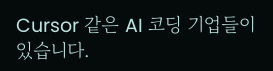Cursor 같은 AI 코딩 기업들이 있습니다.